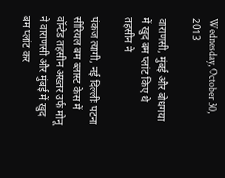Wednesday, October 30, 2013

वाराणसी, मुंबई और बोधगया में खुद बम प्लांट किए थे तहसीन ने

पंकज त्यागी, नई दिल्लीः पटना सीरियल बम ब्लास्ट केस में वॉन्टेड तहसीन अख्तर उर्फ मोनू ने वाराणसी और मुंबई में खुद बम प्लांट कर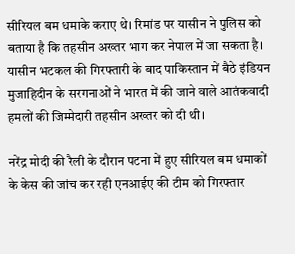सीरियल बम धमाके कराए थे। रिमांड पर यासीन ने पुलिस को बताया है कि तहसीन अख्तर भाग कर नेपाल में जा सकता है। यासीन भटकल की गिरफ्तारी के बाद पाकिस्तान में बैठे इंडियन मुजाहिदीन के सरगनाओं ने भारत में की जाने वाले आतंकवादी हमलों की जिम्मेदारी तहसीन अख्तर को दी थी।

नरेंद्र मोदी की रैली के दौरान पटना में हुए सीरियल बम धमाकों के केस की जांच कर रही एनआईए की टीम को गिरफ्तार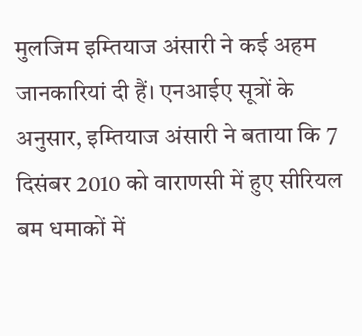मुलजिम इम्तियाज अंसारी ने कई अहम जानकारियां दी हैं। एनआईए सूत्रों के अनुसार, इम्तियाज अंसारी ने बताया कि 7 दिसंबर 2010 को वाराणसी में हुए सीरियल बम धमाकों में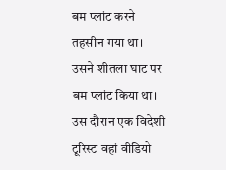बम प्लांट करने तहसीन गया था। उसने शीतला घाट पर बम प्लांट किया था। उस दौरान एक विदेशी टूरिस्ट वहां वीडियो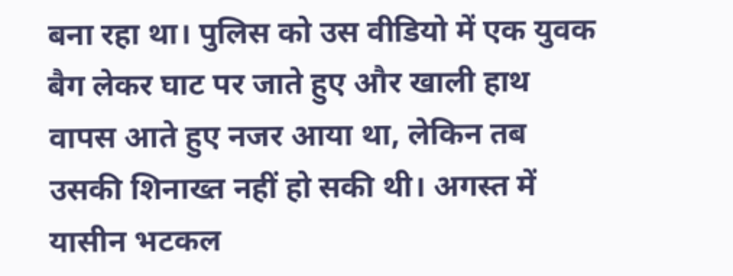बना रहा था। पुलिस को उस वीडियो में एक युवक बैग लेकर घाट पर जाते हुए और खाली हाथ वापस आते हुए नजर आया था, लेकिन तब उसकी शिनाख्त नहीं हो सकी थी। अगस्त में यासीन भटकल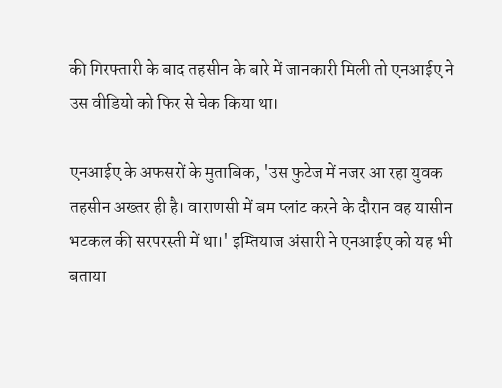की गिरफ्तारी के बाद तहसीन के बारे में जानकारी मिली तो एनआईए ने उस वीडियो को फिर से चेक किया था।

एनआईए के अफसरों के मुताबिक, 'उस फुटेज में नजर आ रहा युवक तहसीन अख्तर ही है। वाराणसी में बम प्लांट करने के दौरान वह यासीन भटकल की सरपरस्ती में था।' इम्तियाज अंसारी ने एनआईए को यह भी बताया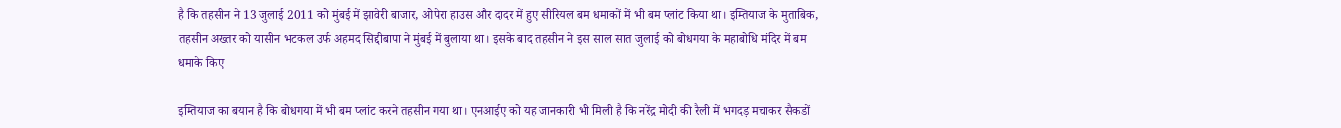है कि तहसीन ने 13 जुलाई 2011 को मुंबई में झावेरी बाजार, ओपेरा हाउस और दादर में हुए सीरियल बम धमाकों में भी बम प्लांट किया था। इम्तियाज के मुताबिक, तहसीन अख्तर को यासीन भटकल उर्फ अहमद सिद्दीबापा ने मुंबई में बुलाया था। इसके बाद तहसीन ने इस साल सात जुलाई को बोधगया के महाबोधि मंदिर में बम धमाके किए

इम्तियाज का बयान है कि बोधगया में भी बम प्लांट करने तहसीन गया था। एनआईए को यह जानकारी भी मिली है कि नरेंद्र मोदी की रैली में भगदड़ मचाकर सैकडों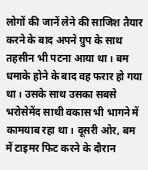लोगों की जानें लेने की साजिश तैयार करने के बाद अपने ग्रुप के साथ तहसीन भी पटना आया था। बम धमाके होने के बाद वह फरार हो गया था। उसके साथ उसका सबसे भरोसेमेंद साथी वकास भी भागने में कामयाब रहा था। दूसरी ओर, बम में टाइमर फिट करने के दौरान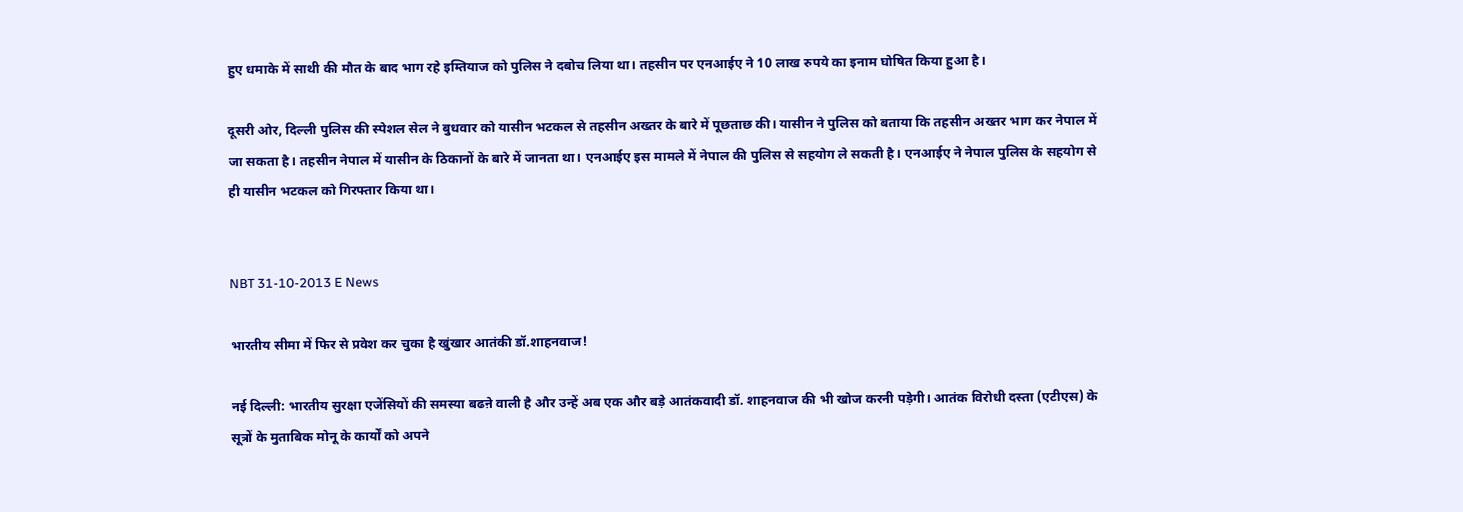हुए धमाके में साथी की मौत के बाद भाग रहे इम्तियाज को पुलिस ने दबोच लिया था। तहसीन पर एनआईए ने 10 लाख रुपये का इनाम घोषित किया हुआ है।

दूसरी ओर, दिल्ली पुलिस की स्पेशल सेल ने बुधवार को यासीन भटकल से तहसीन अख्तर के बारे में पूछताछ की। यासीन ने पुलिस को बताया कि तहसीन अख्तर भाग कर नेपाल में जा सकता है। तहसीन नेपाल में यासीन के ठिकानों के बारे में जानता था। एनआईए इस मामले में नेपाल की पुलिस से सहयोग ले सकती है। एनआईए ने नेपाल पुलिस के सहयोग से ही यासीन भटकल को गिरफ्तार किया था।


NBT 31-10-2013 E News

भारतीय सीमा में फिर से प्रवेश कर चुका है खुंखार आतंकी डॉ.शाहनवाज!

नई दिल्ली: भारतीय सुरक्षा एजेंसियों की समस्या बढऩे वाली है और उन्हें अब एक और बड़े आतंकवादी डॉ. शाहनवाज की भी खोज करनी पड़ेगी। आतंक विरोधी दस्ता (एटीएस) के सूत्रों के मुताबिक मोनू के कार्यों को अपने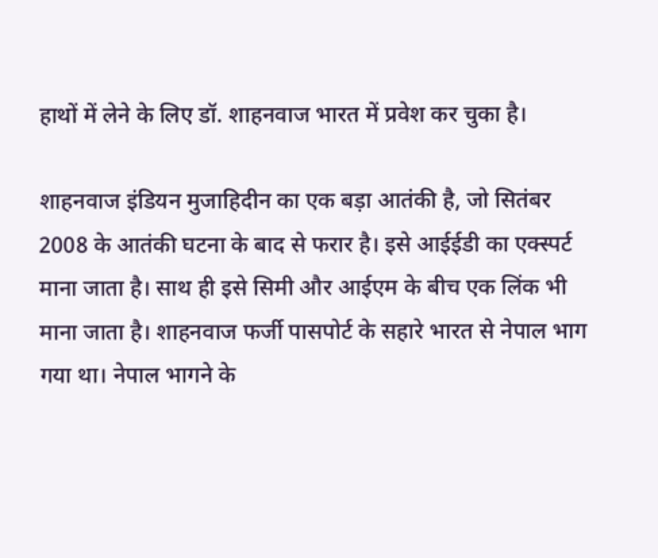हाथों में लेने के लिए डॉ. शाहनवाज भारत में प्रवेश कर चुका है।

शाहनवाज इंडियन मुजाहिदीन का एक बड़ा आतंकी है, जो सितंबर 2008 के आतंकी घटना के बाद से फरार है। इसे आईईडी का एक्स्पर्ट माना जाता है। साथ ही इसे सिमी और आईएम के बीच एक लिंक भी माना जाता है। शाहनवाज फर्जी पासपोर्ट के सहारे भारत से नेपाल भाग गया था। नेपाल भागने के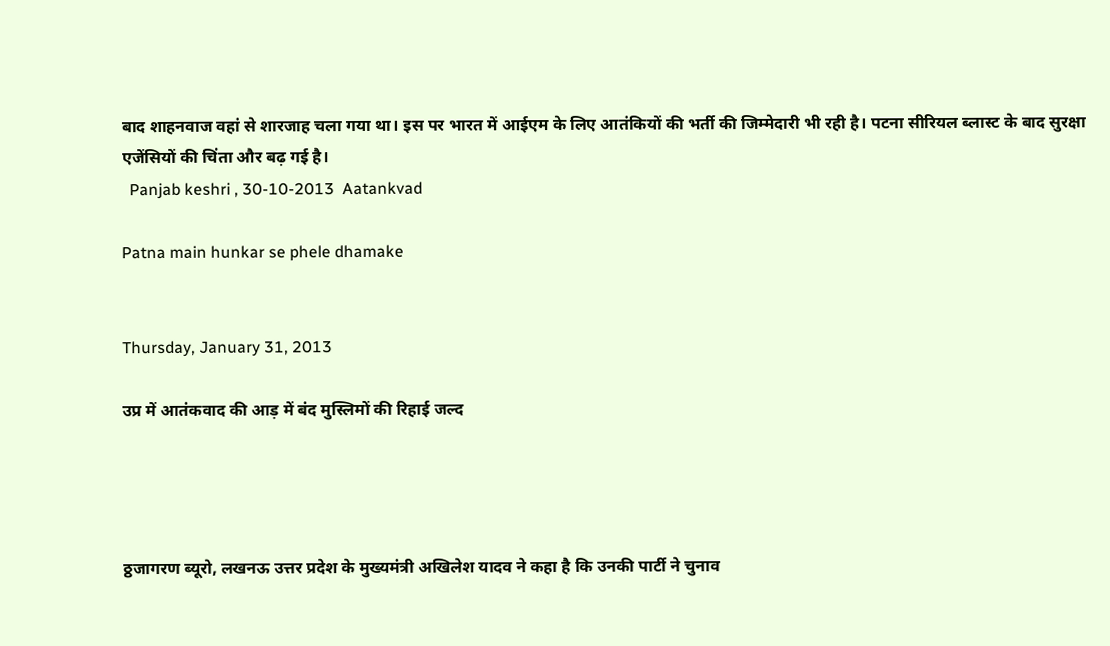बाद शाहनवाज वहां से शारजाह चला गया था। इस पर भारत में आईएम के लिए आतंकियों की भर्ती की जिम्मेदारी भी रही है। पटना सीरियल ब्लास्ट के बाद सुरक्षा एजेंसियों की चिंता और बढ़ गई है।
  Panjab keshri , 30-10-2013  Aatankvad

Patna main hunkar se phele dhamake


Thursday, January 31, 2013

उप्र में आतंकवाद की आड़ में बंद मुस्लिमों की रिहाई जल्द




ठ्ठजागरण ब्यूरो, लखनऊ उत्तर प्रदेश के मुख्यमंत्री अखिलेश यादव ने कहा है कि उनकी पार्टी ने चुनाव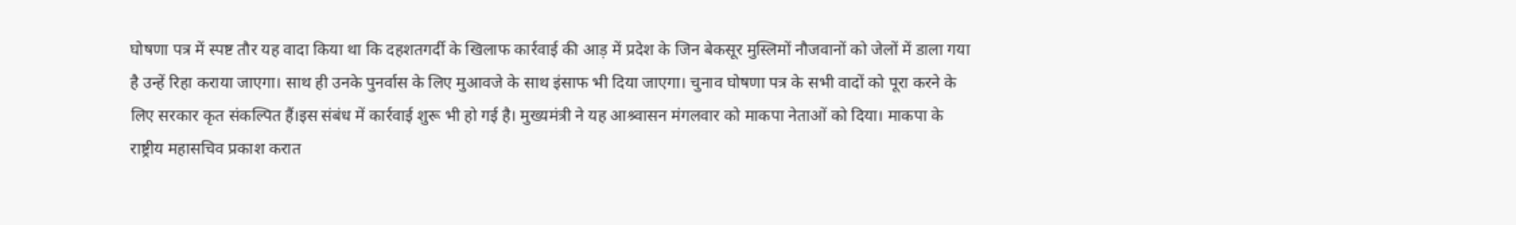घोषणा पत्र में स्पष्ट तौर यह वादा किया था कि दहशतगर्दी के खिलाफ कार्रवाई की आड़ में प्रदेश के जिन बेकसूर मुस्लिमों नौजवानों को जेलों में डाला गया है उन्हें रिहा कराया जाएगा। साथ ही उनके पुनर्वास के लिए मुआवजे के साथ इंसाफ भी दिया जाएगा। चुनाव घोषणा पत्र के सभी वादों को पूरा करने के लिए सरकार कृत संकल्पित हैं।इस संबंध में कार्रवाई शुरू भी हो गई है। मुख्यमंत्री ने यह आश्र्वासन मंगलवार को माकपा नेताओं को दिया। माकपा के राष्ट्रीय महासचिव प्रकाश करात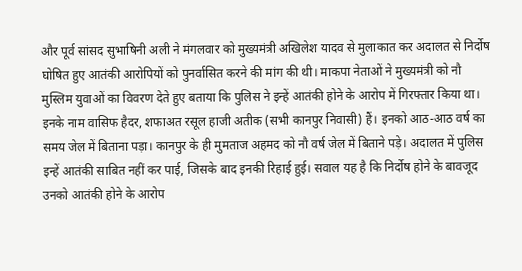और पूर्व सांसद सुभाषिनी अली ने मंगलवार को मुख्यमंत्री अखिलेश यादव से मुलाकात कर अदालत से निर्दोष घोषित हुए आतंकी आरोपियों को पुनर्वासित करने की मांग की थी। माकपा नेताओं ने मुख्यमंत्री को नौ मुस्लिम युवाओं का विवरण देते हुए बताया कि पुलिस ने इन्हें आतंकी होने के आरोप में गिरफ्तार किया था। इनके नाम वासिफ हैदर, शफाअत रसूल हाजी अतीक (सभी कानपुर निवासी) हैं। इनको आठ-आठ वर्ष का समय जेल में बिताना पड़ा। कानपुर के ही मुमताज अहमद को नौ वर्ष जेल में बिताने पड़े। अदालत में पुलिस इन्हें आतंकी साबित नहीं कर पाई, जिसके बाद इनकी रिहाई हुई। सवाल यह है कि निर्दोष होने के बावजूद उनको आतंकी होने के आरोप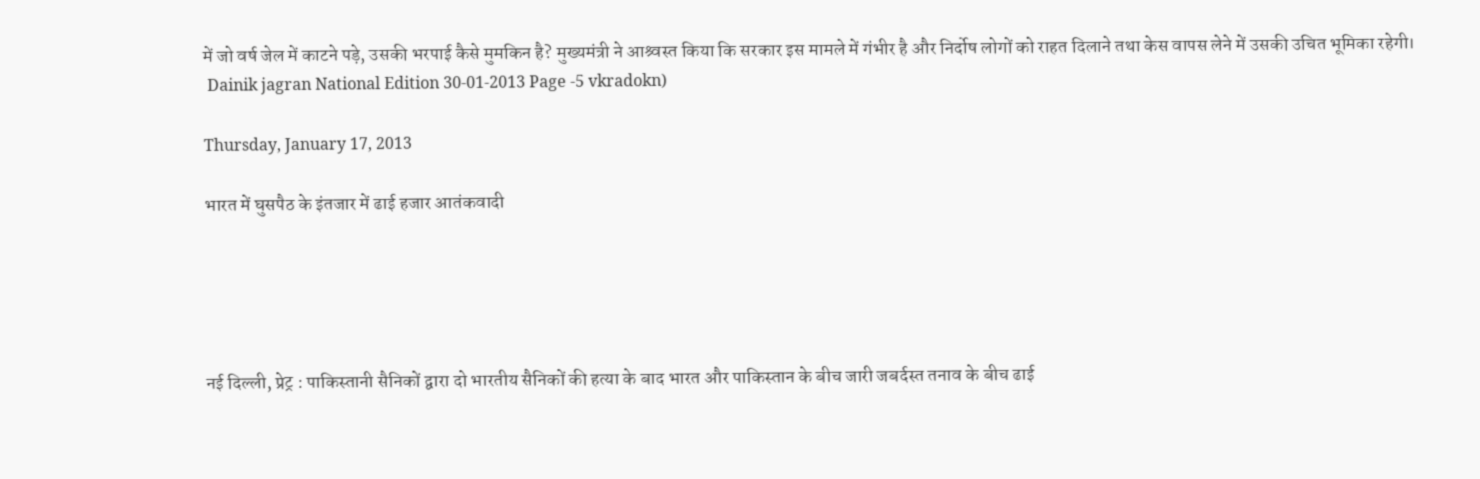में जो वर्ष जेल में काटने पड़े, उसकी भरपाई कैसे मुमकिन है? मुख्यमंत्री ने आश्र्वस्त किया कि सरकार इस मामले में गंभीर है और निर्दोष लोगों को राहत दिलाने तथा केस वापस लेने में उसकी उचित भूमिका रहेगी।
 Dainik jagran National Edition 30-01-2013 Page -5 vkradokn)

Thursday, January 17, 2013

भारत में घुसपैठ के इंतजार में ढाई हजार आतंकवादी





नई दिल्ली, प्रेट्र : पाकिस्तानी सैनिकों द्वारा दो भारतीय सैनिकों की हत्या के बाद भारत और पाकिस्तान के बीच जारी जबर्दस्त तनाव के बीच ढाई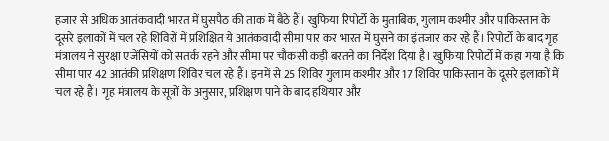हजार से अधिक आतंकवादी भारत में घुसपैठ की ताक में बैठे हैं। खुफिया रिपोर्टो के मुताबिक, गुलाम कश्मीर और पाकिस्तान के दूसरे इलाकों में चल रहे शिविरों में प्रशिक्षित ये आतंकवादी सीमा पार कर भारत में घुसने का इंतजार कर रहे हैं। रिपोर्टो के बाद गृह मंत्रालय ने सुरक्षा एजेंसियों को सतर्क रहने और सीमा पर चौकसी कड़ी बरतने का निर्देश दिया है। खुफिया रिपोर्टो में कहा गया है कि सीमा पार 42 आतंकी प्रशिक्षण शिविर चल रहे हैं। इनमें से 25 शिविर गुलाम कश्मीर और 17 शिविर पाकिस्तान के दूसरे इलाकों में चल रहे हैं। गृह मंत्रालय के सूत्रों के अनुसार, प्रशिक्षण पाने के बाद हथियार और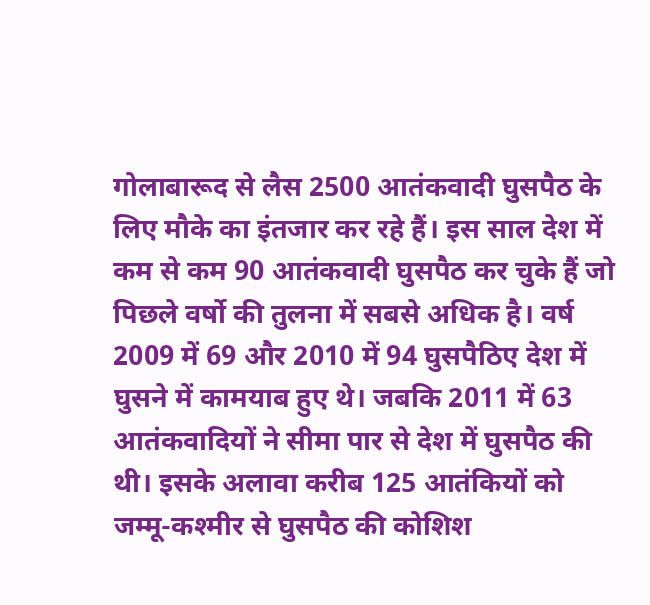गोलाबारूद से लैस 2500 आतंकवादी घुसपैठ के लिए मौके का इंतजार कर रहे हैं। इस साल देश में कम से कम 90 आतंकवादी घुसपैठ कर चुके हैं जो पिछले वर्षो की तुलना में सबसे अधिक है। वर्ष 2009 में 69 और 2010 में 94 घुसपैठिए देश में घुसने में कामयाब हुए थे। जबकि 2011 में 63 आतंकवादियों ने सीमा पार से देश में घुसपैठ की थी। इसके अलावा करीब 125 आतंकियों को जम्मू-कश्मीर से घुसपैठ की कोशिश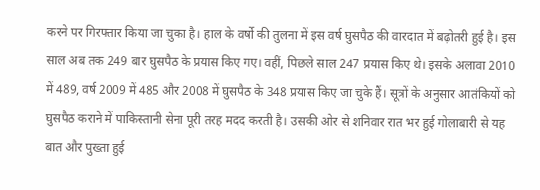करने पर गिरफ्तार किया जा चुका है। हाल के वर्षो की तुलना में इस वर्ष घुसपैठ की वारदात में बढ़ोतरी हुई है। इस साल अब तक 249 बार घुसपैठ के प्रयास किए गए। वहीं, पिछले साल 247 प्रयास किए थे। इसके अलावा 2010 में 489, वर्ष 2009 में 485 और 2008 में घुसपैठ के 348 प्रयास किए जा चुके हैं। सूत्रों के अनुसार आतंकियों को घुसपैठ कराने में पाकिस्तानी सेना पूरी तरह मदद करती है। उसकी ओर से शनिवार रात भर हुई गोलाबारी से यह बात और पुख्ता हुई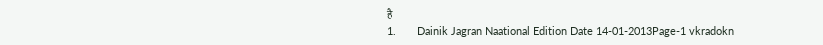है
1.       Dainik Jagran Naational Edition Date 14-01-2013Page-1 vkradokn